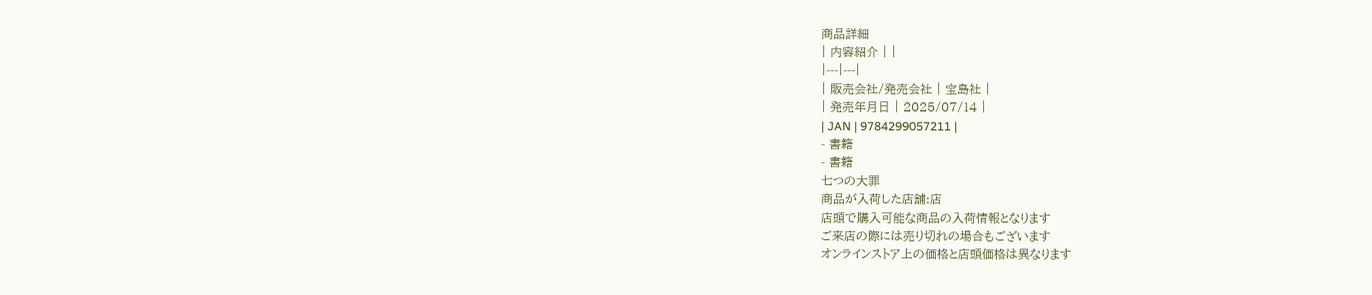商品詳細
| 内容紹介 | |
|---|---|
| 販売会社/発売会社 | 宝島社 |
| 発売年月日 | 2025/07/14 |
| JAN | 9784299057211 |
- 書籍
- 書籍
七つの大罪
商品が入荷した店舗:店
店頭で購入可能な商品の入荷情報となります
ご来店の際には売り切れの場合もございます
オンラインストア上の価格と店頭価格は異なります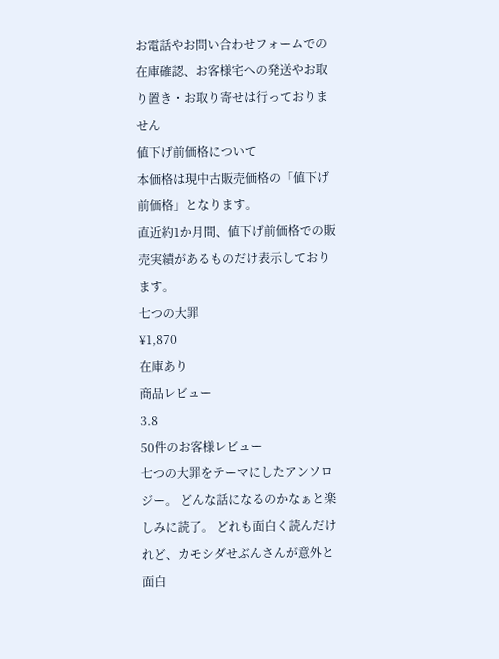お電話やお問い合わせフォームでの在庫確認、お客様宅への発送やお取り置き・お取り寄せは行っておりません
値下げ前価格について
本価格は現中古販売価格の「値下げ前価格」となります。
直近約1か月間、値下げ前価格での販売実績があるものだけ表示しております。
七つの大罪
¥1,870
在庫あり
商品レビュー
3.8
50件のお客様レビュー
七つの大罪をテーマにしたアンソロジー。 どんな話になるのかなぁと楽しみに読了。 どれも面白く読んだけれど、カモシダせぶんさんが意外と面白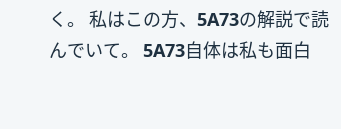く。 私はこの方、5A73の解説で読んでいて。 5A73自体は私も面白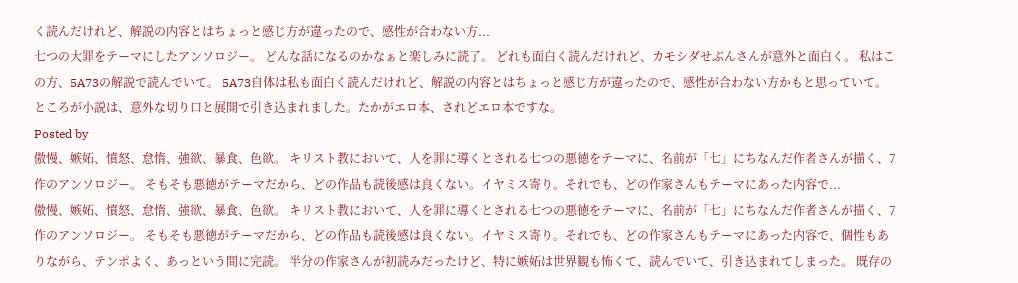く読んだけれど、解説の内容とはちょっと感じ方が違ったので、感性が合わない方...
七つの大罪をテーマにしたアンソロジー。 どんな話になるのかなぁと楽しみに読了。 どれも面白く読んだけれど、カモシダせぶんさんが意外と面白く。 私はこの方、5A73の解説で読んでいて。 5A73自体は私も面白く読んだけれど、解説の内容とはちょっと感じ方が違ったので、感性が合わない方かもと思っていて。 ところが小説は、意外な切り口と展開で引き込まれました。たかがエロ本、されどエロ本ですな。
Posted by
傲慢、嫉妬、憤怒、怠惰、強欲、暴食、色欲。 キリスト教において、人を罪に導くとされる七つの悪徳をテーマに、名前が「七」にちなんだ作者さんが描く、7作のアンソロジー。 そもそも悪徳がテーマだから、どの作品も読後感は良くない。イヤミス寄り。それでも、どの作家さんもテーマにあった内容で...
傲慢、嫉妬、憤怒、怠惰、強欲、暴食、色欲。 キリスト教において、人を罪に導くとされる七つの悪徳をテーマに、名前が「七」にちなんだ作者さんが描く、7作のアンソロジー。 そもそも悪徳がテーマだから、どの作品も読後感は良くない。イヤミス寄り。それでも、どの作家さんもテーマにあった内容で、個性もありながら、テンポよく、あっという間に完読。 半分の作家さんが初読みだったけど、特に嫉妬は世界観も怖くて、読んでいて、引き込まれてしまった。 既存の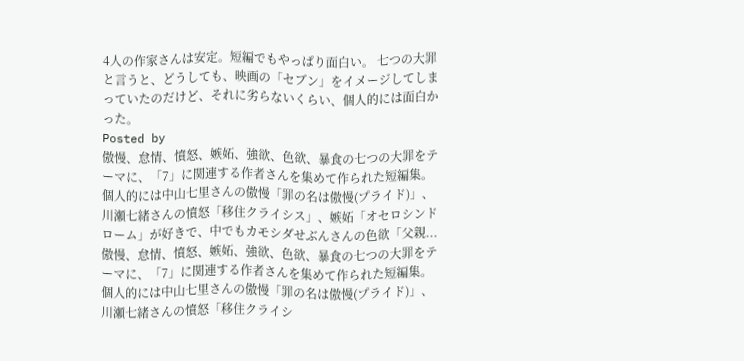4人の作家さんは安定。短編でもやっぱり面白い。 七つの大罪と言うと、どうしても、映画の「セブン」をイメージしてしまっていたのだけど、それに劣らないくらい、個人的には面白かった。
Posted by
傲慢、怠情、憤怒、嫉妬、強欲、色欲、暴食の七つの大罪をテーマに、「7」に関連する作者さんを集めて作られた短編集。個人的には中山七里さんの傲慢「罪の名は傲慢(プライド)」、川瀬七緒さんの憤怒「移住クライシス」、嫉妬「オセロシンドローム」が好きで、中でもカモシダせぶんさんの色欲「父親...
傲慢、怠情、憤怒、嫉妬、強欲、色欲、暴食の七つの大罪をテーマに、「7」に関連する作者さんを集めて作られた短編集。個人的には中山七里さんの傲慢「罪の名は傲慢(プライド)」、川瀬七緒さんの憤怒「移住クライシ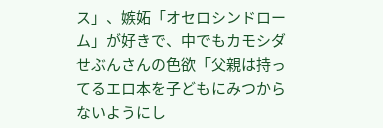ス」、嫉妬「オセロシンドローム」が好きで、中でもカモシダせぶんさんの色欲「父親は持ってるエロ本を子どもにみつからないようにし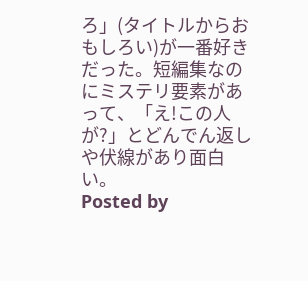ろ」(タイトルからおもしろい)が一番好きだった。短編集なのにミステリ要素があって、「え!この人が?」とどんでん返しや伏線があり面白い。
Posted by